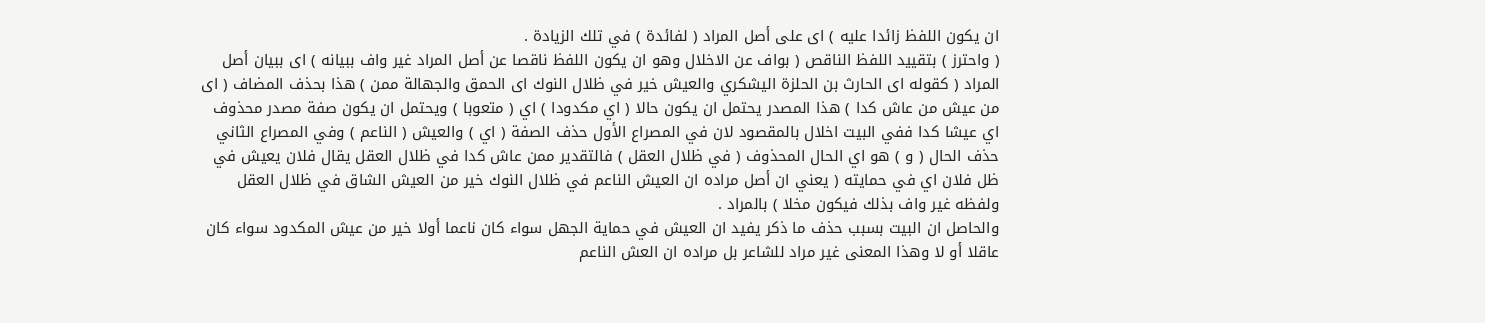ان يكون اللفظ زائدا عليه ) اى على أصل المراد ( لفائدة ) في تلك الزيادة .
( واحترز ) بتقييد اللفظ الناقص ( بواف عن الاخلال وهو ان يكون اللفظ ناقصا عن أصل المراد غير واف ببيانه ) اى ببيان أصل المراد ( كقوله اى الحارث بن الحلزة اليشكري والعيش خير في ظلال النوك اى الحمق والجهالة ممن ) هذا بحذف المضاف ( اى من عيش من عاش كدا ) هذا المصدر يحتمل ان يكون حالا ( اي مكدودا ) اي ( متعوبا ) ويحتمل ان يكون صفة مصدر محذوف اي عيشا كدا ففي البيت اخلال بالمقصود لان في المصراع الأول حذف الصفة ( اي ) والعيش ( الناعم ) وفي المصراع الثاني حذف الحال ( و ) هو اي الحال المحذوف ( في ظلال العقل ) فالتقدير ممن عاش كدا في ظلال العقل يقال فلان يعيش في ظل فلان اي في حمايته ( يعني ان أصل مراده ان العيش الناعم في ظلال النوك خير من العيش الشاق في ظلال العقل ولفظه غير واف بذلك فيكون مخلا ) بالمراد .
والحاصل ان البيت بسبب حذف ما ذكر يفيد ان العيش في حماية الجهل سواء كان ناعما أولا خير من عيش المكدود سواء كان عاقلا أو لا وهذا المعنى غير مراد للشاعر بل مراده ان العش الناعم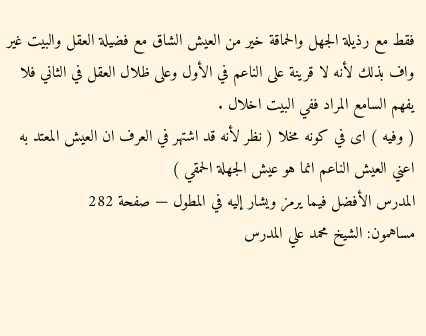فقط مع رذيلة الجهل والحماقة خير من العيش الشاق مع فضيلة العقل والبيت غير واف بذلك لأنه لا قرينة على الناعم في الأول وعلى ظلال العقل في الثاني فلا يفهم السامع المراد ففي البيت اخلال .
( وفيه ) اى في كونه مخلا ( نظر لأنه قد اشتهر في العرف ان العيش المعتد به اعني العيش الناعم انما هو عيش الجهلة الحمقي )
المدرس الأفضل فيما يرمز ويشار إليه في المطول — صفحة 282
مساهمون: الشيخ محمد علي المدرس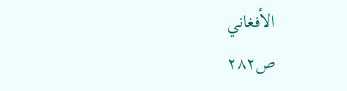الأفغاني
ص٢٨٢